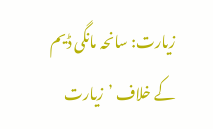زیارت: سانحہ مانگی ڈیم کے خلاف ’زیارت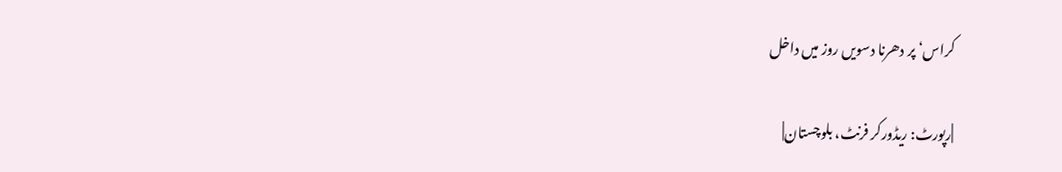کراس‘ پر دھرنا دسویں روز میں داخل

|رپورٹ: ریڈورکر فرنٹ، بلوچستان|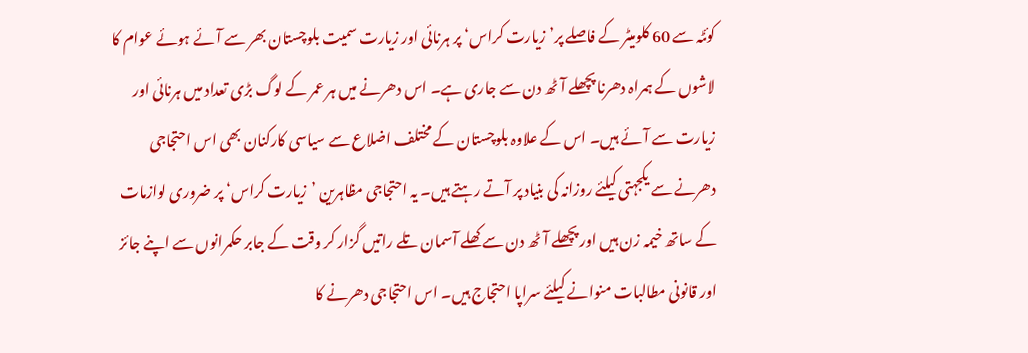کوئٹہ سے 60 کلومیٹر کے فاصلے پر’زیارت کراس‘ پر ہرنائی اور زیارت سمیت بلوچستان بھر سے آئے ہوئے عوام کا لاشوں کے ہمراہ دھرنا پچھلے آٹھ دن سے جاری ہے۔ اس دھرنے میں ہر عمر کے لوگ بڑی تعداد میں ہرنائی اور زیارت سے آئے ہیں۔ اس کے علاوہ بلوچستان کے مختلف اضلاع سے سیاسی کارکنان بھی اس احتجاجی دھرنے سے یکجہتی کیلئے روزانہ کی بنیاد پر آتے رہتے ہیں۔ یہ احتجاجی مظاہرین ’زیارت کراس‘ پر ضروری لوازمات کے ساتھ خیمہ زن ہیں اور پچھلے آٹھ دن سے کھلے آسمان تلے راتیں گزار کر وقت کے جابر حکمرانوں سے اپنے جائز اور قانونی مطالبات منوانے کیلئے سراپا احتجاج ہیں۔ اس احتجاجی دھرنے کا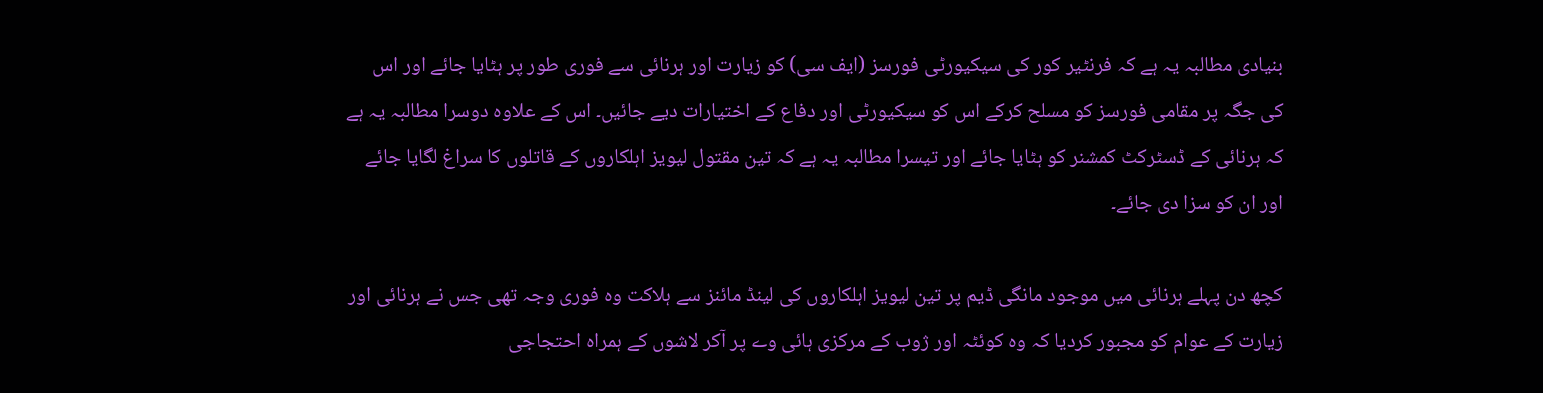بنیادی مطالبہ یہ ہے کہ فرنٹیر کور کی سیکیورٹی فورسز (ایف سی) کو زیارت اور ہرنائی سے فوری طور پر ہٹایا جائے اور اس کی جگہ پر مقامی فورسز کو مسلح کرکے اس کو سیکیورٹی اور دفاع کے اختیارات دیے جائیں۔ اس کے علاوہ دوسرا مطالبہ یہ ہے کہ ہرنائی کے ڈسٹرکٹ کمشنر کو ہٹایا جائے اور تیسرا مطالبہ یہ ہے کہ تین مقتول لیویز اہلکاروں کے قاتلوں کا سراغ لگایا جائے اور ان کو سزا دی جائے۔

کچھ دن پہلے ہرنائی میں موجود مانگی ڈیم پر تین لیویز اہلکاروں کی لینڈ مائنز سے ہلاکت وہ فوری وجہ تھی جس نے ہرنائی اور زیارت کے عوام کو مجبور کردیا کہ وہ کوئٹہ اور ژوب کے مرکزی ہائی وے پر آکر لاشوں کے ہمراہ احتجاجی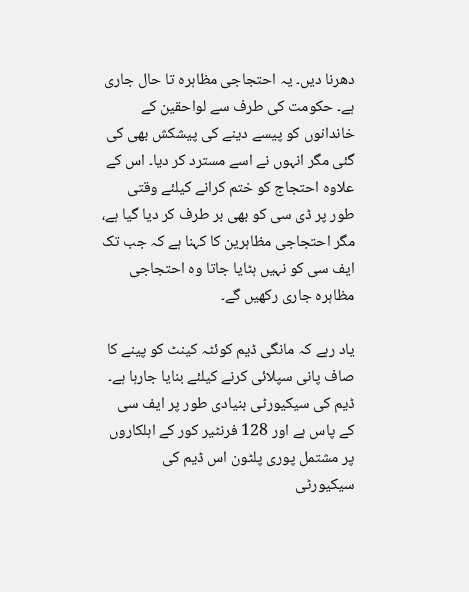دھرنا دیں۔ یہ احتجاجی مظاہرہ تا حال جاری ہے۔ حکومت کی طرف سے لواحقین کے خاندانوں کو پیسے دینے کی پیشکش بھی کی گئی مگر انہوں نے اسے مسترد کر دیا۔ اس کے علاوہ احتجاج کو ختم کرانے کیلئے وقتی طور پر ڈی سی کو بھی بر طرف کر دیا گیا ہے، مگر احتجاجی مظاہرین کا کہنا ہے کہ جب تک ایف سی کو نہیں ہٹایا جاتا وہ احتجاجی مظاہرہ جاری رکھیں گے۔

یاد رہے کہ مانگی ڈیم کوئٹہ کینٹ کو پینے کا صاف پانی سپلائی کرنے کیلئے بنایا جارہا ہے۔ ڈیم کی سیکیورٹی بنیادی طور پر ایف سی کے پاس ہے اور 128 فرنٹیر کور کے اہلکاروں پر مشتمل پوری پلٹون اس ڈیم کی سیکیورٹی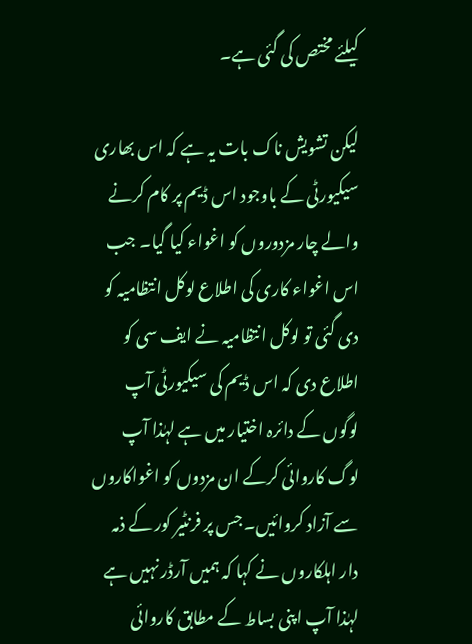کیلئے مختص کی گئی ہے۔

لیکن تشویش ناک بات یہ ہے کہ اس بھاری سیکیورٹی کے باوجود اس ڈیم پر کام کرنے والے چار مزدوروں کو اغواء کیا گیا۔ جب اس اغواء کاری کی اطلاع لوکل انتظامیہ کو دی گئی تو لوکل انتظامیہ نے ایف سی کو اطلاع دی کہ اس ڈیم کی سیکیورٹی آپ لوگوں کے دائرہ اختیار میں ہے لہٰذا آپ لوگ کاروائی کرکے ان مزدوں کو اغواکاروں سے آزاد کروائیں۔ جس پر فرنٹیر کور کے ذمہ دار اہلکاروں نے کہا کہ ہمیں آرڈر نہیں ہے لہٰذا آپ اپنی بساط کے مطابق کاروائی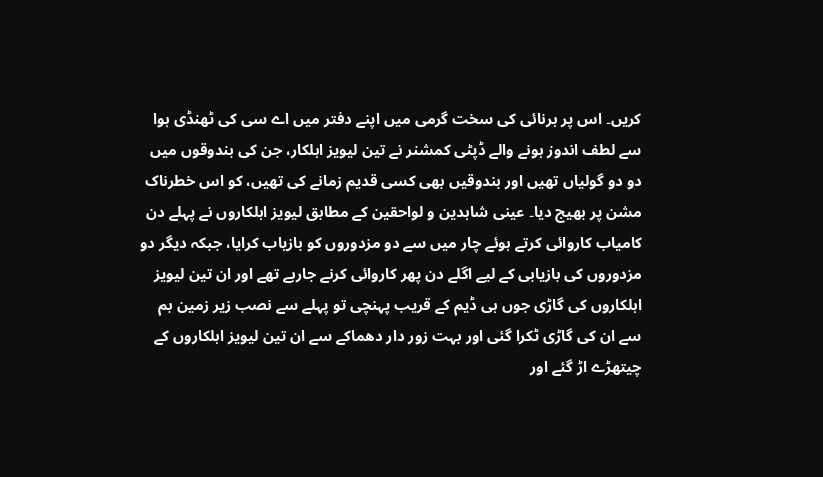کریں۔ اس پر ہرنائی کی سخت گرمی میں اپنے دفتر میں اے سی کی ٹھنڈی ہوا سے لطف اندوز ہونے والے ڈپٹی کمشنر نے تین لیویز اہلکار، جن کی بندوقوں میں دو دو گولیاں تھیں اور بندوقیں بھی کسی قدیم زمانے کی تھیں، کو اس خطرناک مشن پر بھیج دیا۔ عینی شاہدین و لواحقین کے مطابق لیویز اہلکاروں نے پہلے دن کامیاب کاروائی کرتے ہوئے چار میں سے دو مزدوروں کو بازیاب کرایا، جبکہ دیگر دو مزدوروں کی بازیابی کے لیے اگلے دن پھر کاروائی کرنے جارہے تھے اور ان تین لیویز اہلکاروں کی گاڑی جوں ہی ڈیم کے قریب پہنچی تو پہلے سے نصب زیر زمین بم سے ان کی گاڑی ٹکرا گئی اور بہت زور دار دھماکے سے ان تین لیویز اہلکاروں کے چیتھڑے اڑ گئے اور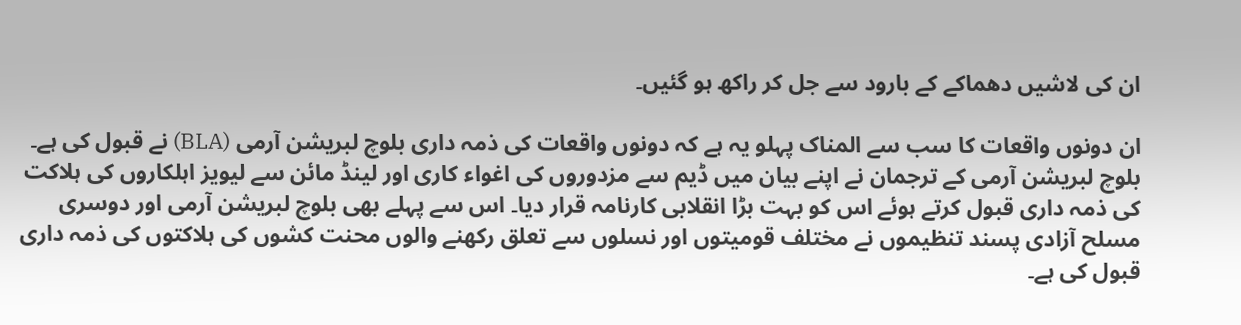ان کی لاشیں دھماکے کے بارود سے جل کر راکھ ہو گئیں۔

ان دونوں واقعات کا سب سے المناک پہلو یہ ہے کہ دونوں واقعات کی ذمہ داری بلوچ لبریشن آرمی (BLA) نے قبول کی ہے۔ بلوچ لبریشن آرمی کے ترجمان نے اپنے بیان میں ڈیم سے مزدوروں کی اغواء کاری اور لینڈ مائن سے لیویز اہلکاروں کی ہلاکت کی ذمہ داری قبول کرتے ہوئے اس کو بہت بڑا انقلابی کارنامہ قرار دیا۔ اس سے پہلے بھی بلوچ لبریشن آرمی اور دوسری مسلح آزادی پسند تنظیموں نے مختلف قومیتوں اور نسلوں سے تعلق رکھنے والوں محنت کشوں کی ہلاکتوں کی ذمہ داری قبول کی ہے۔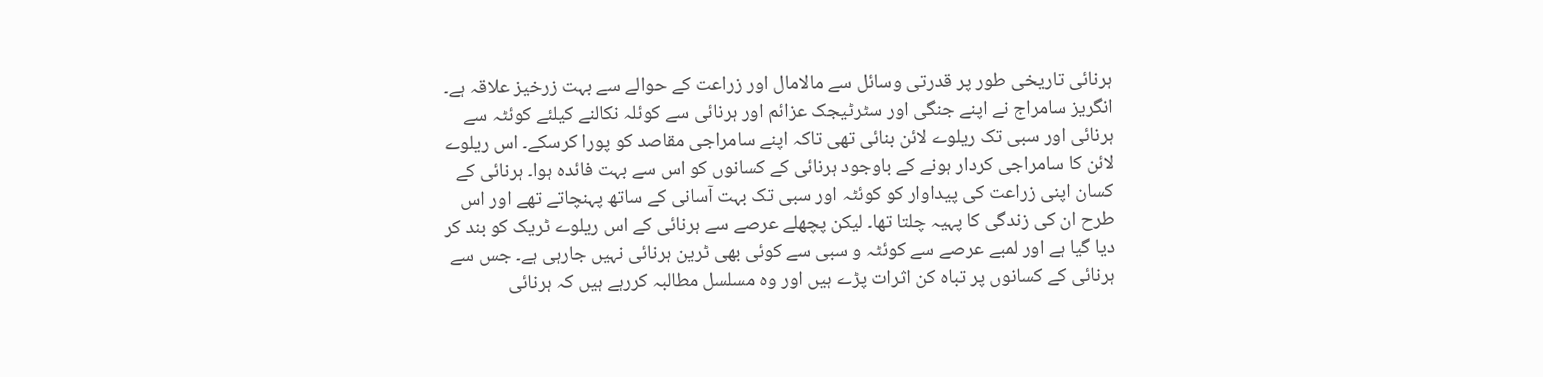ہرنائی تاریخی طور پر قدرتی وسائل سے مالامال اور زراعت کے حوالے سے بہت زرخیز علاقہ ہے۔ انگریز سامراج نے اپنے جنگی اور سٹرٹیجک عزائم اور ہرنائی سے کوئلہ نکالنے کیلئے کوئٹہ سے ہرنائی اور سبی تک ریلوے لائن بنائی تھی تاکہ اپنے سامراجی مقاصد کو پورا کرسکے۔ اس ریلوے لائن کا سامراجی کردار ہونے کے باوجود ہرنائی کے کسانوں کو اس سے بہت فائدہ ہوا۔ ہرنائی کے کسان اپنی زراعت کی پیداوار کو کوئٹہ اور سبی تک بہت آسانی کے ساتھ پہنچاتے تھے اور اس طرح ان کی زندگی کا پہیہ چلتا تھا۔ لیکن پچھلے عرصے سے ہرنائی کے اس ریلوے ٹریک کو بند کر دیا گیا ہے اور لمبے عرصے سے کوئٹہ و سبی سے کوئی بھی ٹرین ہرنائی نہیں جارہی ہے۔ جس سے ہرنائی کے کسانوں پر تباہ کن اثرات پڑے ہیں اور وہ مسلسل مطالبہ کررہے ہیں کہ ہرنائی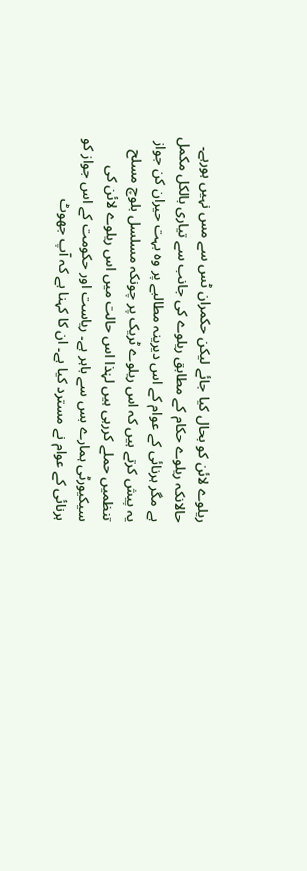ریلوے لائن کو بحال کیا جائے لیکن حکمران ٹس سے مس نہیں ہورہے۔ حالانکہ ریلوے حکام کے مطابق ریلوے کی جانب سے تیاری بالکل مکمل ہے مگر ہرنائی کے عوام کے اس دیرینہ مطالبے پر وہ بہت حیران کن جواز یہ پیش کرتے ہیں کہ اس ریلوے ٹریک پر چونکہ مسلسل بلوچ مسلح تنظمیں حملے کررہی ہیں لہٰذا اس حالت میں اس ریلوے لائن کی سیکیورٹی ہمارے بس سے باہر ہے۔ ریاست اور حکومت کے اس جواز کو ہرنائی کے عوام نے مسترد کیا ہے۔ ان کا کہنا ہے کہ آپ جھوٹ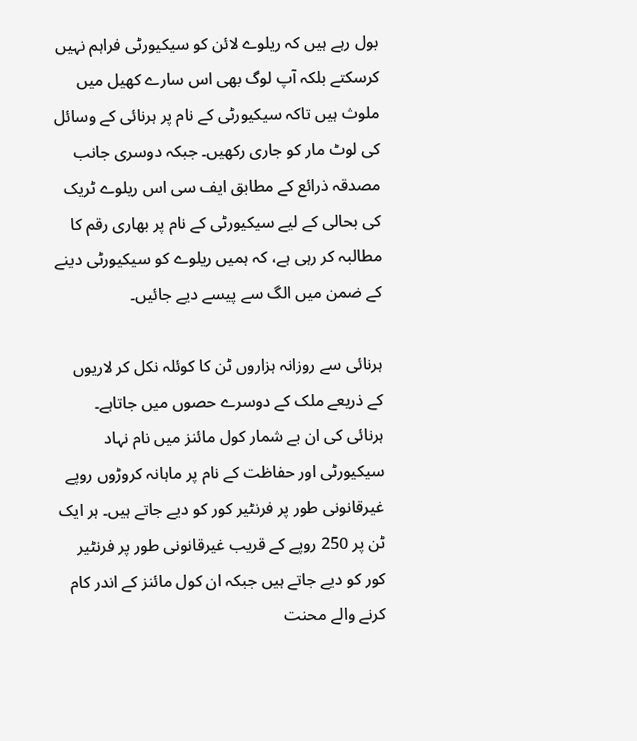بول رہے ہیں کہ ریلوے لائن کو سیکیورٹی فراہم نہیں کرسکتے بلکہ آپ لوگ بھی اس سارے کھیل میں ملوث ہیں تاکہ سیکیورٹی کے نام پر ہرنائی کے وسائل کی لوٹ مار کو جاری رکھیں۔ جبکہ دوسری جانب مصدقہ ذرائع کے مطابق ایف سی اس ریلوے ٹریک کی بحالی کے لیے سیکیورٹی کے نام پر بھاری رقم کا مطالبہ کر رہی ہے، کہ ہمیں ریلوے کو سیکیورٹی دینے کے ضمن میں الگ سے پیسے دیے جائیں۔

ہرنائی سے روزانہ ہزاروں ٹن کا کوئلہ نکل کر لاریوں کے ذریعے ملک کے دوسرے حصوں میں جاتاہے۔ ہرنائی کی ان بے شمار کول مائنز میں نام نہاد سیکیورٹی اور حفاظت کے نام پر ماہانہ کروڑوں روپے غیرقانونی طور پر فرنٹیر کور کو دیے جاتے ہیں۔ ہر ایک ٹن پر 250 روپے کے قریب غیرقانونی طور پر فرنٹیر کور کو دیے جاتے ہیں جبکہ ان کول مائنز کے اندر کام کرنے والے محنت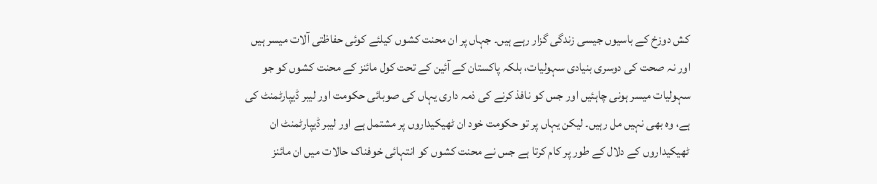کش دوزخ کے باسیوں جیسی زندگی گزار رہے ہیں۔ جہاں پر ان محنت کشوں کیلئے کوئی حفاظتی آلات میسر ہیں اور نہ صحت کی دوسری بنیادی سہولیات، بلکہ پاکستان کے آئین کے تحت کول مائنز کے محنت کشوں کو جو سہولیات میسر ہونی چاہئیں اور جس کو نافذ کرنے کی ذمہ داری یہاں کی صوبائی حکومت اور لیبر ڈیپارٹمنٹ کی ہے، وہ بھی نہیں مل رہیں۔ لیکن یہاں پر تو حکومت خود ان ٹھیکیداروں پر مشتمل ہے اور لیبر ڈیپارٹمنٹ ان ٹھیکیداروں کے دلال کے طور پر کام کرتا ہے جس نے محنت کشوں کو انتہائی خوفناک حالات میں ان مائنز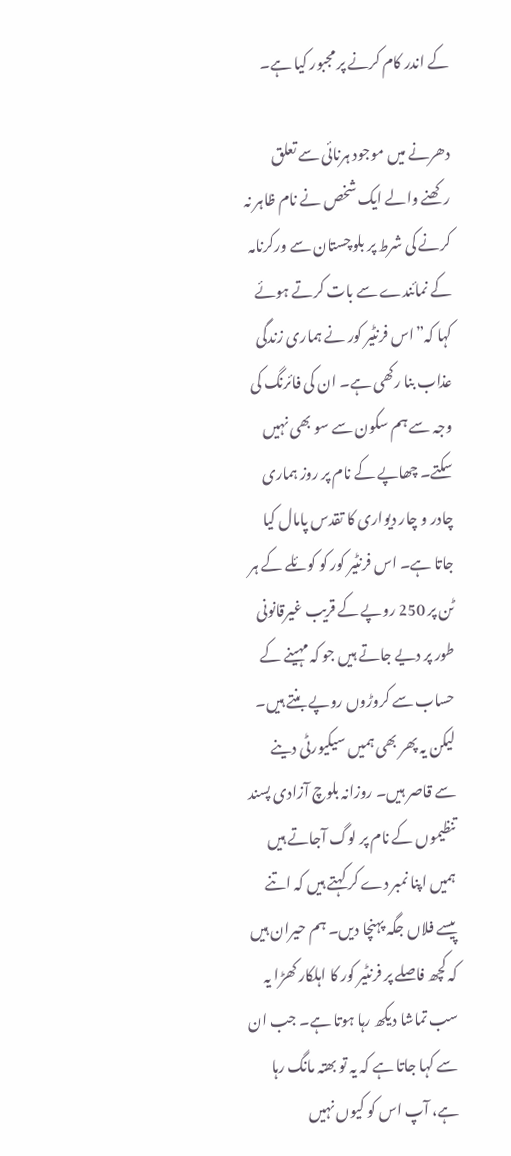کے اندر کام کرنے پر مجبور کیا ہے۔

دھرنے میں موجود ہرنائی سے تعلق رکھنے والے ایک شخص نے نام ظاہر نہ کرنے کی شرط پر بلوچستان سے ورکرنامہ کے نمائندے سے بات کرتے ہوئے کہا کہ”اس فرنٹیر کور نے ہماری زندگی عذاب بنا رکھی ہے۔ ان کی فائرنگ کی وجہ سے ہم سکون سے سو بھی نہیں سکتے۔ چھاپے کے نام پر روز ہماری چادر و چار دیواری کا تقدس پامال کیا جاتا ہے۔ اس فرنٹیر کور کو کوئلے کے ہر ٹن پر 250 روپے کے قریب غیرقانونی طور پر دیے جاتے ہیں جو کہ مہینے کے حساب سے کروڑوں روپے بنتے ہیں۔ لیکن یہ پھر بھی ہمیں سیکیورٹی دینے سے قاصر ہیں۔ روزانہ بلوچ آزادی پسند تنظیموں کے نام پر لوگ آجاتے ہیں ہمیں اپنا نمبر دے کر کہتے ہیں کہ اتنے پیسے فلاں جگہ پہنچا دیں۔ ہم حیران ہیں کہ کچھ فاصلے پر فرنٹیر کور کا اہلکار کھڑا یہ سب تماشا دیکھ رہا ہوتا ہے۔ جب ان سے کہا جاتا ہے کہ یہ تو بھتہ مانگ رہا ہے، آپ اس کو کیوں نہیں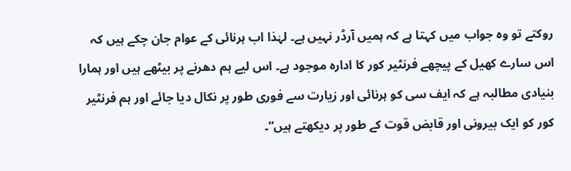روکتے تو وہ جواب میں کہتا ہے کہ ہمیں آرڈر نہیں ہے۔ لہٰذا اب ہرنائی کے عوام جان چکے ہیں کہ اس سارے کھیل کے پیچھے فرنٹیر کور کا ادارہ موجود ہے۔ اس لیے ہم دھرنے پر بیٹھے ہیں اور ہمارا بنیادی مطالبہ ہے کہ ایف سی کو ہرنائی اور زیارت سے فوری طور پر نکال دیا جائے اور ہم فرنٹیر کور کو ایک بیرونی اور قابض قوت کے طور پر دیکھتے ہیں“۔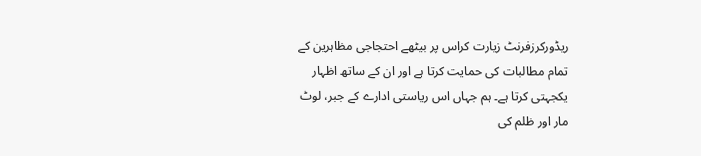ریڈورکرزفرنٹ زیارت کراس پر بیٹھے احتجاجی مظاہرین کے تمام مطالبات کی حمایت کرتا ہے اور ان کے ساتھ اظہار یکجہتی کرتا ہے۔ ہم جہاں اس ریاستی ادارے کے جبر، لوٹ مار اور ظلم کی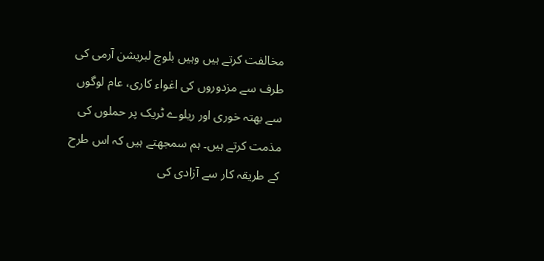مخالفت کرتے ہیں وہیں بلوچ لبریشن آرمی کی طرف سے مزدوروں کی اغواء کاری، عام لوگوں سے بھتہ خوری اور ریلوے ٹریک پر حملوں کی مذمت کرتے ہیں۔ ہم سمجھتے ہیں کہ اس طرح کے طریقہ کار سے آزادی کی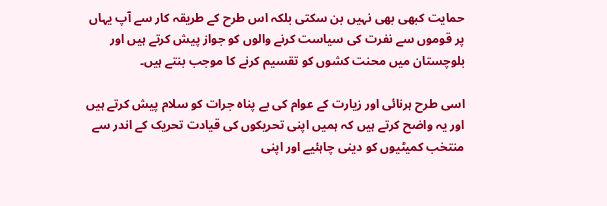حمایت کبھی بھی نہیں بن سکتی بلکہ اس طرح کے طریقہ کار سے آپ یہاں پر قوموں سے نفرت کی سیاست کرنے والوں کو جواز پیش کرتے ہیں اور بلوچستان میں محنت کشوں کو تقسیم کرنے کا موجب بنتے ہیں۔

اسی طرح ہرنائی اور زیارت کے عوام کی بے پناہ جرات کو سلام پیش کرتے ہیں اور یہ واضح کرتے ہیں کہ ہمیں اپنی تحریکوں کی قیادت تحریک کے اندر سے منتخب کمیٹیوں کو دینی چاہئیے اور اپنی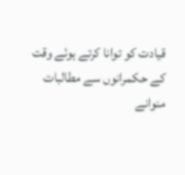قیادت کو توانا کرتے ہوئے وقت کے حکمرانوں سے مطالبات منوانے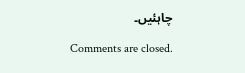چاہئیں۔

Comments are closed.